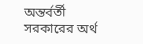অন্তর্বর্তী সরকারের অর্থ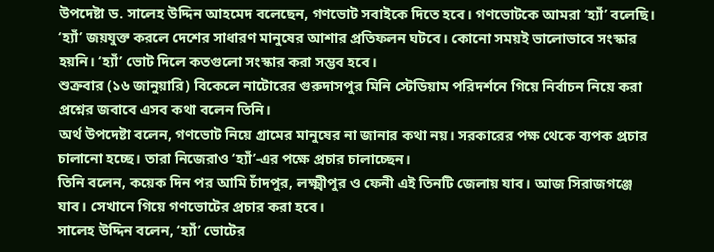উপদেষ্টা ড. সালেহ উদ্দিন আহমেদ বলেছেন, গণভোট সবাইকে দিতে হবে। গণভোটকে আমরা ‘হ্যাঁ’ বলেছি। ‘হ্যাঁ’ জয়যুক্ত করলে দেশের সাধারণ মানুষের আশার প্রতিফলন ঘটবে। কোনো সময়ই ভালোভাবে সংস্কার হয়নি। ‘হ্যাঁ’ ভোট দিলে কতগুলো সংস্কার করা সম্ভব হবে।
শুক্রবার (১৬ জানুয়ারি) বিকেলে নাটোরের গুরুদাসপুর মিনি স্টেডিয়াম পরিদর্শনে গিয়ে নির্বাচন নিয়ে করা প্রশ্নের জবাবে এসব কথা বলেন তিনি।
অর্থ উপদেষ্টা বলেন, গণভোট নিয়ে গ্রামের মানুষের না জানার কথা নয়। সরকারের পক্ষ থেকে ব্যপক প্রচার চালানো হচ্ছে। তারা নিজেরাও ‘হ্যাঁ’-এর পক্ষে প্রচার চালাচ্ছেন।
তিনি বলেন, কয়েক দিন পর আমি চাঁদপুর, লক্ষ্মীপুর ও ফেনী এই তিনটি জেলায় যাব। আজ সিরাজগঞ্জে যাব। সেখানে গিয়ে গণভোটের প্রচার করা হবে।
সালেহ উদ্দিন বলেন, ‘হ্যাঁ’ ভোটের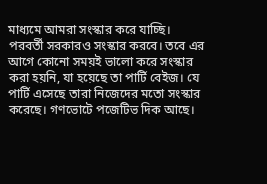মাধ্যমে আমরা সংস্কার করে যাচ্ছি। পরবর্তী সরকারও সংস্কার করবে। তবে এর আগে কোনো সময়ই ভালো করে সংস্কার করা হয়নি, যা হয়েছে তা পার্টি বেইজ। যে পার্টি এসেছে তারা নিজেদের মতো সংস্কার করেছে। গণভোটে পজেটিভ দিক আছে।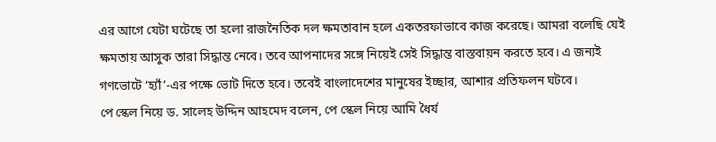এর আগে যেটা ঘটেছে তা হলো রাজনৈতিক দল ক্ষমতাবান হলে একতরফাভাবে কাজ করেছে। আমরা বলেছি যেই ক্ষমতায় আসুক তারা সিদ্ধান্ত নেবে। তবে আপনাদের সঙ্গে নিয়েই সেই সিদ্ধান্ত বাস্তবায়ন করতে হবে। এ জন্যই গণভোটে ‘হ্যাঁ’-এর পক্ষে ভোট দিতে হবে। তবেই বাংলাদেশের মানুষের ইচ্ছার, আশার প্রতিফলন ঘটবে।
পে স্কেল নিয়ে ড. সালেহ উদ্দিন আহমেদ বলেন, পে স্কেল নিয়ে আমি ধৈর্য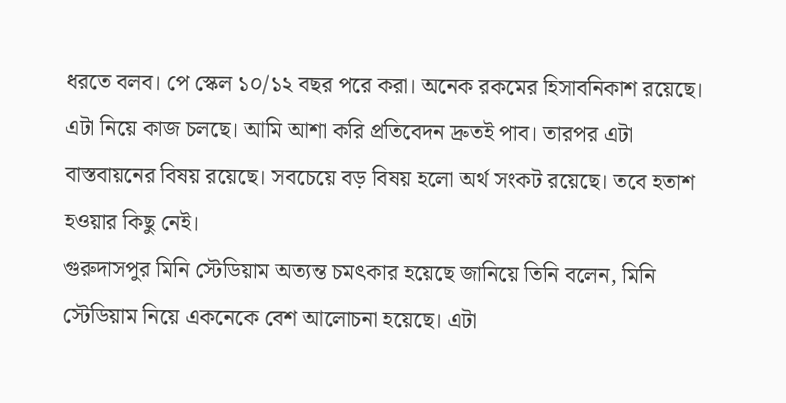ধরতে বলব। পে স্কেল ১০/১২ বছর পরে করা। অনেক রকমের হিসাবনিকাশ রয়েছে। এটা নিয়ে কাজ চলছে। আমি আশা করি প্রতিবেদন দ্রুতই পাব। তারপর এটা বাস্তবায়নের বিষয় রয়েছে। সবচেয়ে বড় বিষয় হলো অর্থ সংকট রয়েছে। তবে হতাশ হওয়ার কিছু নেই।
গুরুদাসপুর মিনি স্টেডিয়াম অত্যন্ত চমৎকার হয়েছে জানিয়ে তিনি বলেন, মিনি স্টেডিয়াম নিয়ে একনেকে বেশ আলোচনা হয়েছে। এটা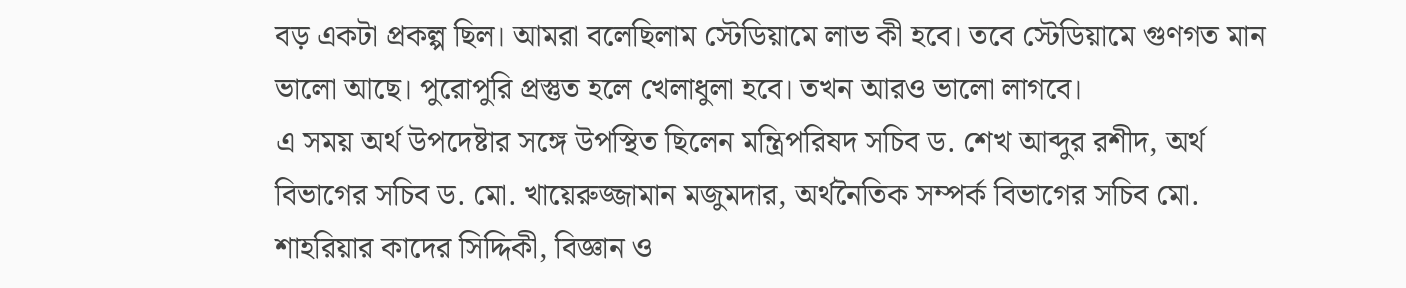বড় একটা প্রকল্প ছিল। আমরা বলেছিলাম স্টেডিয়ামে লাভ কী হবে। তবে স্টেডিয়ামে গুণগত মান ভালো আছে। পুরোপুরি প্রস্তুত হলে খেলাধুলা হবে। তখন আরও ভালো লাগবে।
এ সময় অর্থ উপদেষ্টার সঙ্গে উপস্থিত ছিলেন মন্ত্রিপরিষদ সচিব ড. শেখ আব্দুর রশীদ, অর্থ বিভাগের সচিব ড. মো. খায়েরুজ্জামান মজুমদার, অর্থনৈতিক সম্পর্ক বিভাগের সচিব মো. শাহরিয়ার কাদের সিদ্দিকী, বিজ্ঞান ও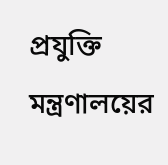প্রযুক্তি মন্ত্রণালয়ের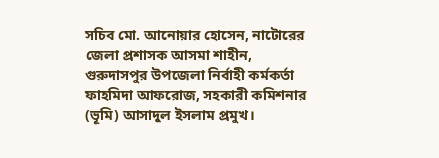সচিব মো. আনোয়ার হোসেন, নাটোরের জেলা প্রশাসক আসমা শাহীন, গুরুদাসপুর উপজেলা নির্বাহী কর্মকর্তা ফাহমিদা আফরোজ, সহকারী কমিশনার (ভূমি) আসাদুল ইসলাম প্রমুখ।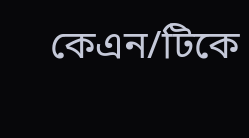কেএন/টিকে